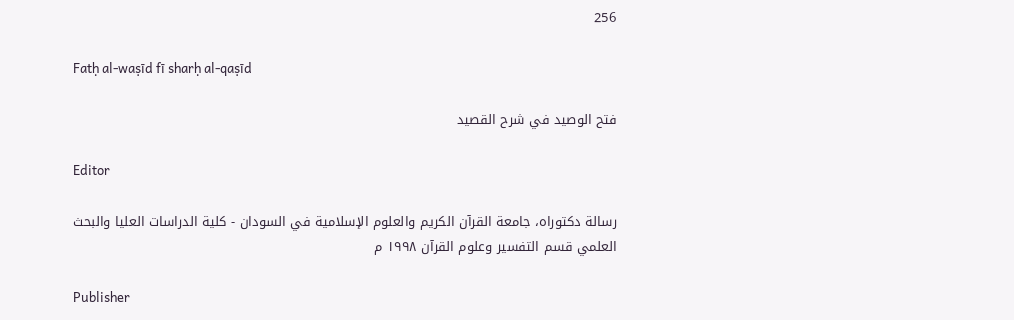256

Fatḥ al-waṣīd fī sharḥ al-qaṣīd

فتح الوصيد في شرح القصيد

Editor

رسالة دكتوراه، جامعة القرآن الكريم والعلوم الإسلامية في السودان - كلية الدراسات العليا والبحث العلمي قسم التفسير وعلوم القرآن ١٩٩٨ م

Publisher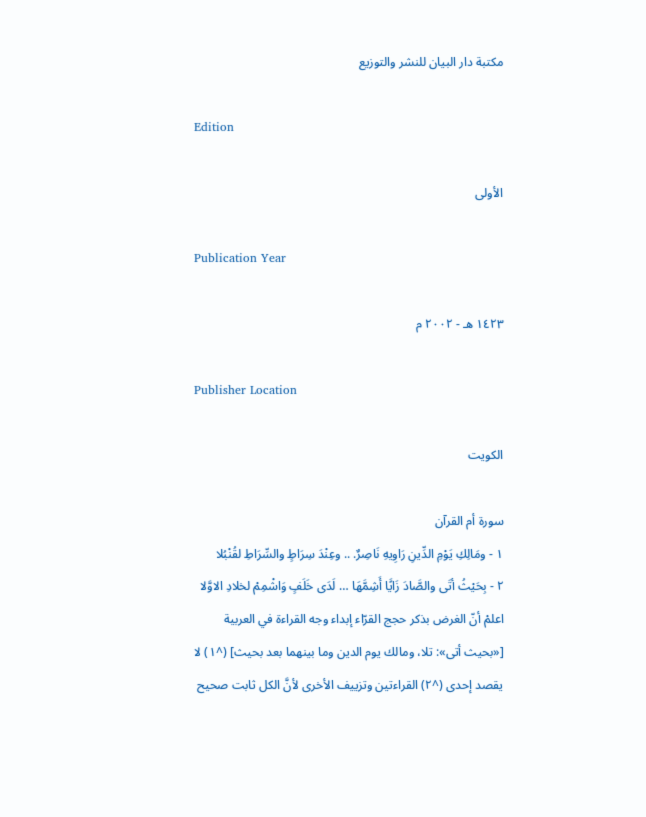مكتبة دار البيان للنشر والتوزيع

Edition

الأولى

Publication Year

١٤٢٣ هـ - ٢٠٠٢ م

Publisher Location

الكويت

سورة أم القرآن
١ - ومَالِكِ يَوْمِ الدِّينِ رَاوِيهِ نَاصِرٌ. .. وعِنْدَ سِرَاطٍ والسِّرَاطِ لقُنْبُلا
٢ - بِحَيْثُ أتَى والصَّادَ زَايًَا أَشِمَّهَا … لَدَى خَلَفٍ وَاشْمِمْ لخلادِ الاوَّلا
اعلمْ أنّ الغرض بذكر حجج القرّاء إبداء وجه القراءة في العربية
[«بحيث أتى»: تلا، ومالك يوم الدين وما بينهما بعد بحيث] (^١) لا يقصد إحدى (^٢) القراءتين وتزييف الأخرى لأنَّ الكل ثابت صحيح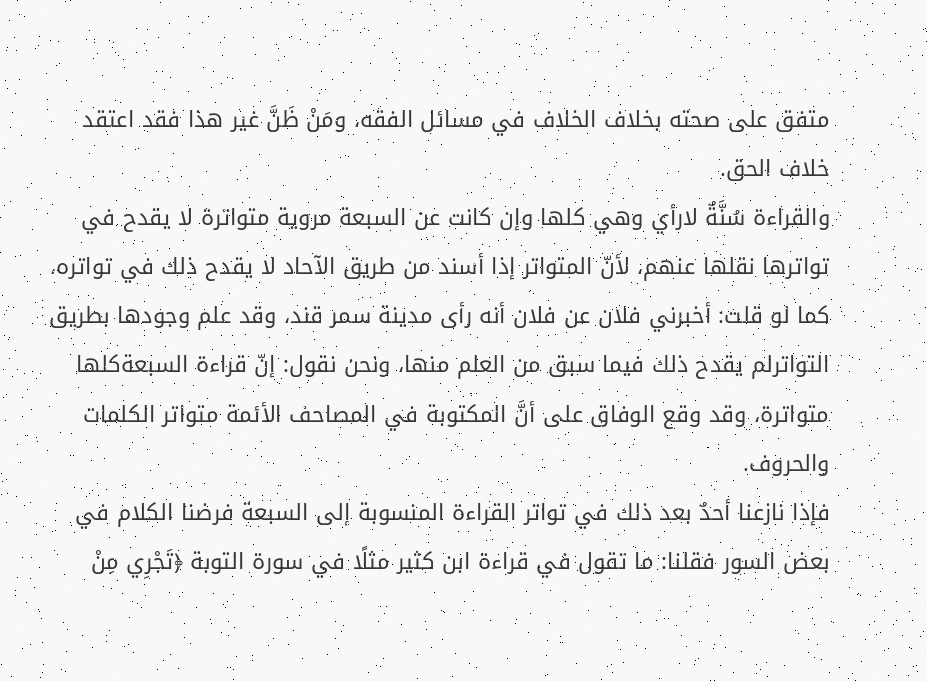متفق على صحته بخلاف الخلاف في مسائل الفقه، ومَنْ ظَنَّ غير هذا فقد اعتقد خلاف الحق.
والقراءة سُنَّةٌ لارأي وهي كلها وإن كانت عن السبعة مروية متواترة لا يقدح في تواترها نقلها عنهم، لأنّ المتواتر إذا أسند من طريق الآحاد لا يقدح ذلك في تواتره، كما لو قلت: أخبرني فلان عن فلان أنه رأى مدينة سمر قند، وقد علم وجودها بطريق التواترلم يقدح ذلك فيما سبق من العلم منها، ونحن نقول: إنّ قراءة السبعةكلها متواترة، وقد وقع الوفاق على أنَّ المكتوبة في المصاحف الأئمة متواتر الكلمات والحروف.
فإذا نازعنا أحدٌ بعد ذلك في تواتر القراءة المنسوبة إلى السبعة فرضنا الكلام في بعض السور فقلنا: ما تقول في قراءة ابن كثير مثلًا في سورة التوبة ﴿تَجْرِي مِنْ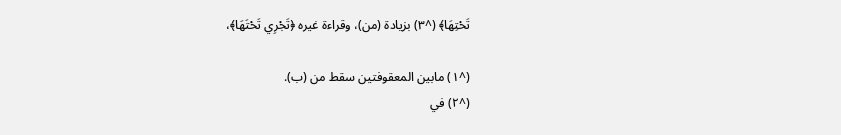تَحْتِهَا﴾ (^٣) بزيادة (من)، وقراءة غيره ﴿تَجْرِي تَحْتَهَا﴾،

(^١) مابين المعقوفتين سقط من (ب).
(^٢) في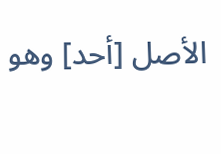الأصل [أحد] وهو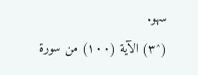سهو.
(^٣) الآية (١٠٠) من سورة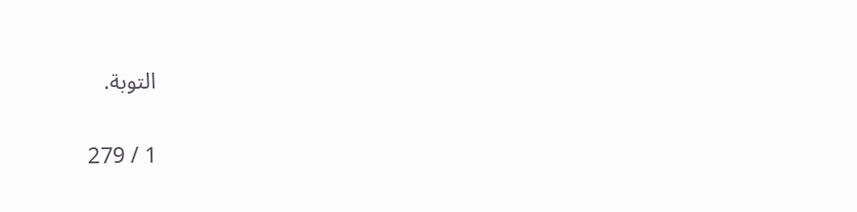التوبة.

1 / 279